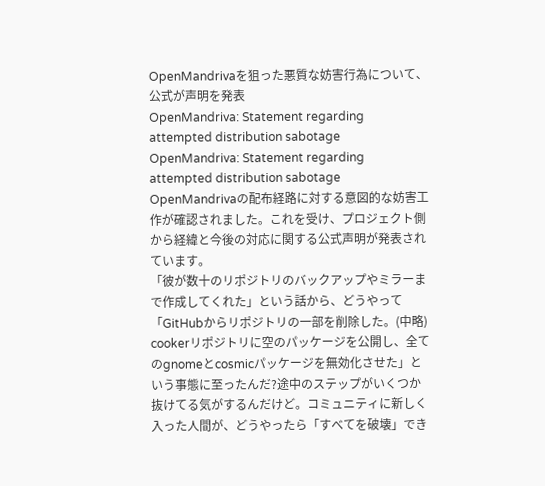OpenMandrivaを狙った悪質な妨害行為について、公式が声明を発表
OpenMandriva: Statement regarding attempted distribution sabotage
OpenMandriva: Statement regarding attempted distribution sabotage
OpenMandrivaの配布経路に対する意図的な妨害工作が確認されました。これを受け、プロジェクト側から経緯と今後の対応に関する公式声明が発表されています。
「彼が数十のリポジトリのバックアップやミラーまで作成してくれた」という話から、どうやって「GitHubからリポジトリの一部を削除した。(中略) cookerリポジトリに空のパッケージを公開し、全てのgnomeとcosmicパッケージを無効化させた」という事態に至ったんだ?途中のステップがいくつか抜けてる気がするんだけど。コミュニティに新しく入った人間が、どうやったら「すべてを破壊」でき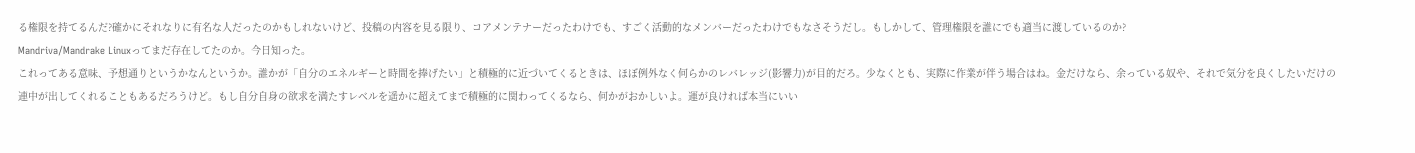る権限を持てるんだ?確かにそれなりに有名な人だったのかもしれないけど、投稿の内容を見る限り、コアメンテナーだったわけでも、すごく活動的なメンバーだったわけでもなさそうだし。もしかして、管理権限を誰にでも適当に渡しているのか?
Mandriva/Mandrake Linuxってまだ存在してたのか。今日知った。
これってある意味、予想通りというかなんというか。誰かが「自分のエネルギーと時間を捧げたい」と積極的に近づいてくるときは、ほぼ例外なく何らかのレバレッジ(影響力)が目的だろ。少なくとも、実際に作業が伴う場合はね。金だけなら、余っている奴や、それで気分を良くしたいだけの連中が出してくれることもあるだろうけど。もし自分自身の欲求を満たすレベルを遥かに超えてまで積極的に関わってくるなら、何かがおかしいよ。運が良ければ本当にいい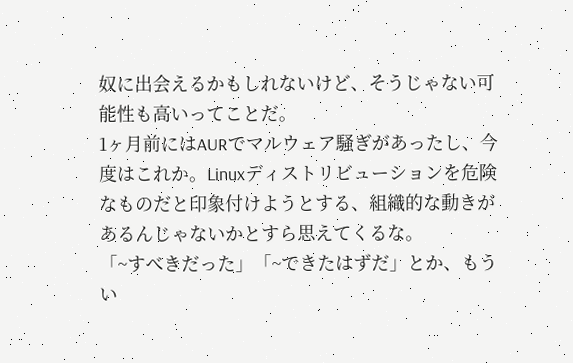奴に出会えるかもしれないけど、そうじゃない可能性も高いってことだ。
1ヶ月前にはAURでマルウェア騒ぎがあったし、今度はこれか。Linuxディストリビューションを危険なものだと印象付けようとする、組織的な動きがあるんじゃないかとすら思えてくるな。
「~すべきだった」「~できたはずだ」とか、もうい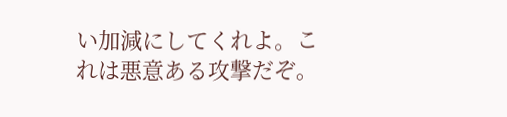い加減にしてくれよ。これは悪意ある攻撃だぞ。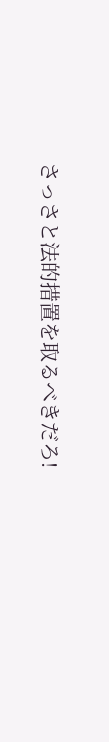さっさと法的措置を取るべきだろ!